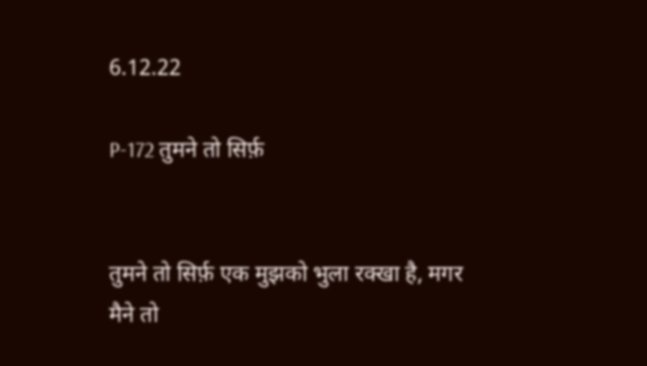6.12.22

P-172 तुमने तो सिर्फ़


तुमने तो सिर्फ़ एक मुझको भुला रक्खा है, मगर
मैने तो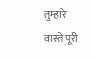तुम्हारे वास्ते पूरी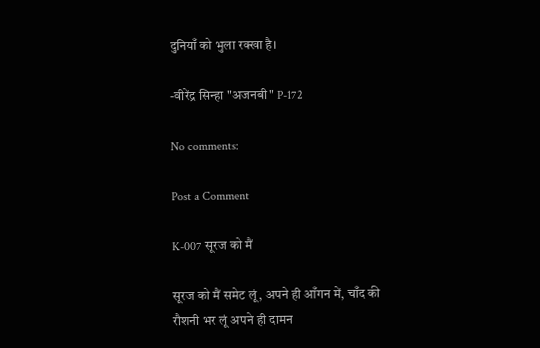दुनियाँ को भुला रक्खा है।

-वीरेंद्र सिन्हा "अजनबी" P-172

No comments:

Post a Comment

K-007 सूरज को मैं

सूरज को मैं समेट लूं, अपने ही आँगन में, चाँद की रौशनी भर लूं अपने ही दामन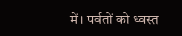में। पर्वतों को ध्वस्त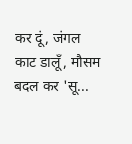कर दूं, जंगल काट डालूँ, मौसम बदल कर 'सू...